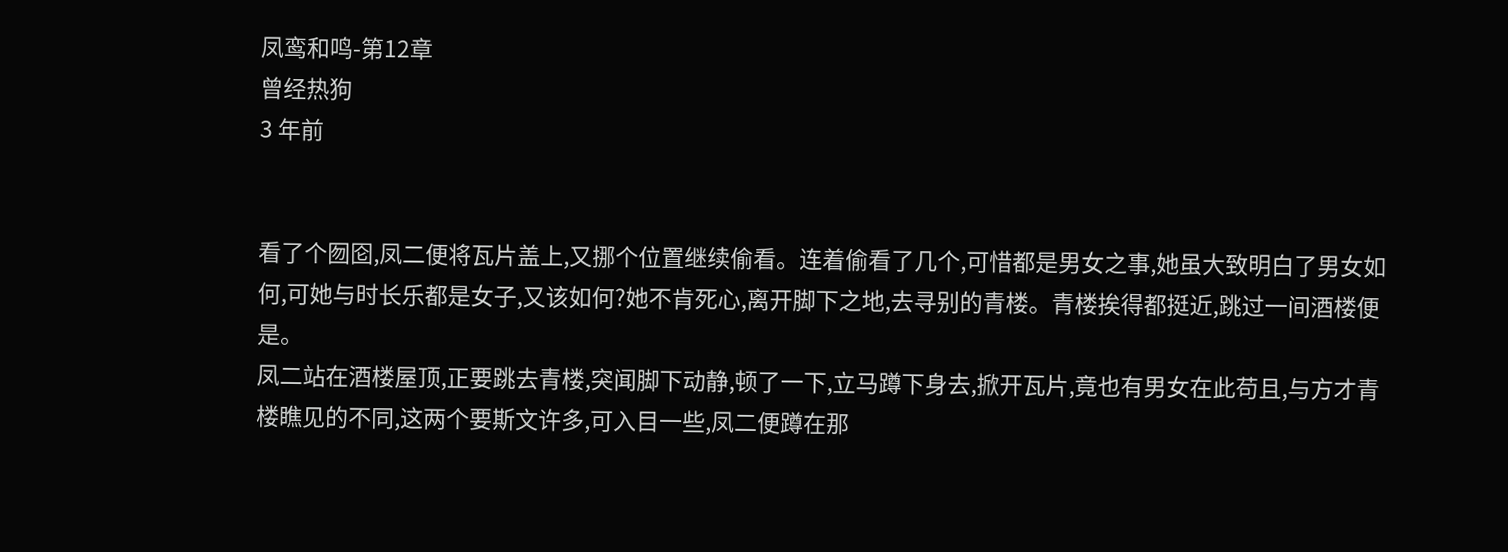凤鸾和鸣-第12章
曾经热狗
3 年前


看了个囫囵,凤二便将瓦片盖上,又挪个位置继续偷看。连着偷看了几个,可惜都是男女之事,她虽大致明白了男女如何,可她与时长乐都是女子,又该如何?她不肯死心,离开脚下之地,去寻别的青楼。青楼挨得都挺近,跳过一间酒楼便是。
凤二站在酒楼屋顶,正要跳去青楼,突闻脚下动静,顿了一下,立马蹲下身去,掀开瓦片,竟也有男女在此苟且,与方才青楼瞧见的不同,这两个要斯文许多,可入目一些,凤二便蹲在那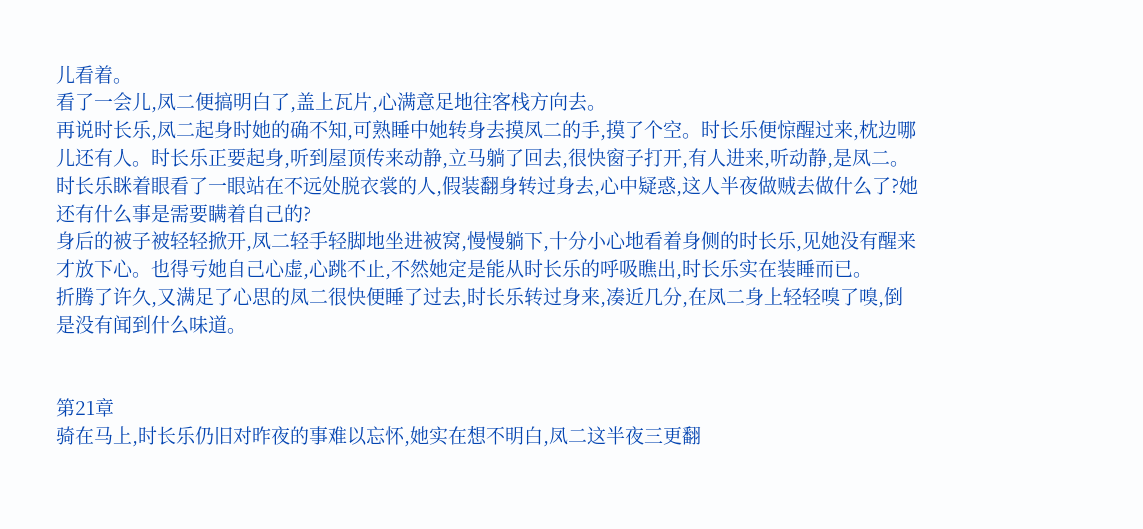儿看着。
看了一会儿,凤二便搞明白了,盖上瓦片,心满意足地往客栈方向去。
再说时长乐,凤二起身时她的确不知,可熟睡中她转身去摸凤二的手,摸了个空。时长乐便惊醒过来,枕边哪儿还有人。时长乐正要起身,听到屋顶传来动静,立马躺了回去,很快窗子打开,有人进来,听动静,是凤二。
时长乐眯着眼看了一眼站在不远处脱衣裳的人,假装翻身转过身去,心中疑惑,这人半夜做贼去做什么了?她还有什么事是需要瞒着自己的?
身后的被子被轻轻掀开,凤二轻手轻脚地坐进被窝,慢慢躺下,十分小心地看着身侧的时长乐,见她没有醒来才放下心。也得亏她自己心虚,心跳不止,不然她定是能从时长乐的呼吸瞧出,时长乐实在装睡而已。
折腾了许久,又满足了心思的凤二很快便睡了过去,时长乐转过身来,凑近几分,在凤二身上轻轻嗅了嗅,倒是没有闻到什么味道。


第21章
骑在马上,时长乐仍旧对昨夜的事难以忘怀,她实在想不明白,凤二这半夜三更翻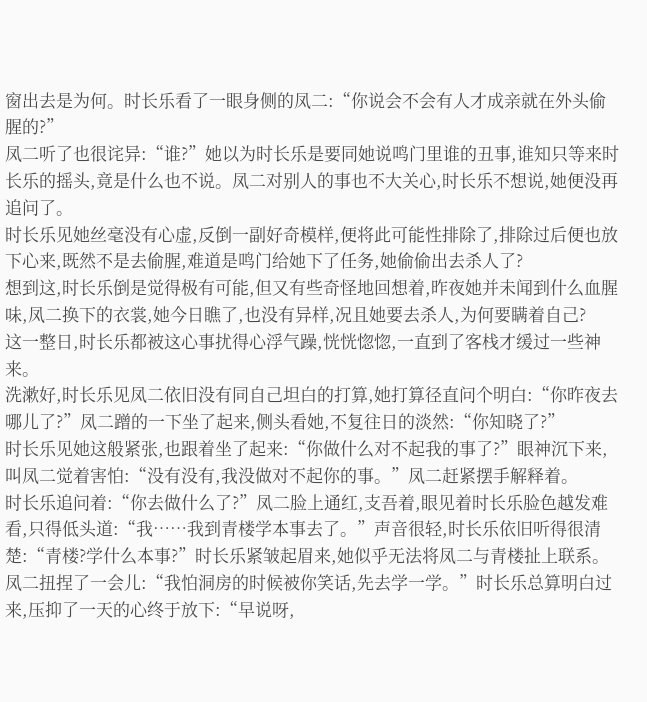窗出去是为何。时长乐看了一眼身侧的凤二:“你说会不会有人才成亲就在外头偷腥的?”
凤二听了也很诧异:“谁?”她以为时长乐是要同她说鸣门里谁的丑事,谁知只等来时长乐的摇头,竟是什么也不说。凤二对别人的事也不大关心,时长乐不想说,她便没再追问了。
时长乐见她丝毫没有心虚,反倒一副好奇模样,便将此可能性排除了,排除过后便也放下心来,既然不是去偷腥,难道是鸣门给她下了任务,她偷偷出去杀人了?
想到这,时长乐倒是觉得极有可能,但又有些奇怪地回想着,昨夜她并未闻到什么血腥味,凤二换下的衣裳,她今日瞧了,也没有异样,况且她要去杀人,为何要瞒着自己?
这一整日,时长乐都被这心事扰得心浮气躁,恍恍惚惚,一直到了客栈才缓过一些神来。
洗漱好,时长乐见凤二依旧没有同自己坦白的打算,她打算径直问个明白:“你昨夜去哪儿了?”凤二蹭的一下坐了起来,侧头看她,不复往日的淡然:“你知晓了?”
时长乐见她这般紧张,也跟着坐了起来:“你做什么对不起我的事了?”眼神沉下来,叫凤二觉着害怕:“没有没有,我没做对不起你的事。”凤二赶紧摆手解释着。
时长乐追问着:“你去做什么了?”凤二脸上通红,支吾着,眼见着时长乐脸色越发难看,只得低头道:“我……我到青楼学本事去了。”声音很轻,时长乐依旧听得很清楚:“青楼?学什么本事?”时长乐紧皱起眉来,她似乎无法将凤二与青楼扯上联系。
凤二扭捏了一会儿:“我怕洞房的时候被你笑话,先去学一学。”时长乐总算明白过来,压抑了一天的心终于放下:“早说呀,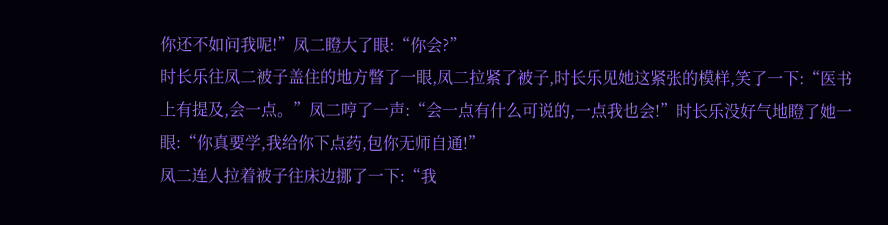你还不如问我呢!”凤二瞪大了眼:“你会?”
时长乐往凤二被子盖住的地方瞥了一眼,凤二拉紧了被子,时长乐见她这紧张的模样,笑了一下:“医书上有提及,会一点。”凤二哼了一声:“会一点有什么可说的,一点我也会!”时长乐没好气地瞪了她一眼:“你真要学,我给你下点药,包你无师自通!”
凤二连人拉着被子往床边挪了一下:“我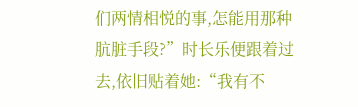们两情相悦的事,怎能用那种肮脏手段?”时长乐便跟着过去,依旧贴着她:“我有不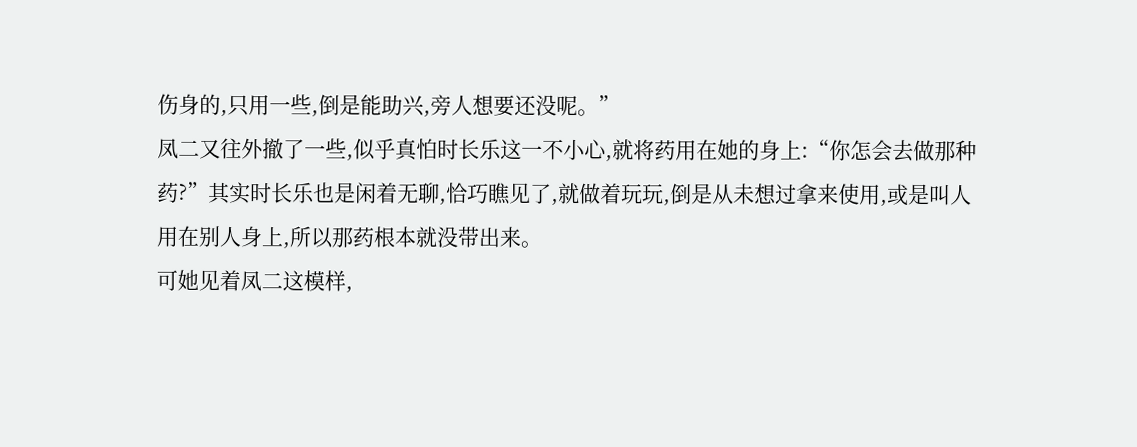伤身的,只用一些,倒是能助兴,旁人想要还没呢。”
凤二又往外撤了一些,似乎真怕时长乐这一不小心,就将药用在她的身上:“你怎会去做那种药?”其实时长乐也是闲着无聊,恰巧瞧见了,就做着玩玩,倒是从未想过拿来使用,或是叫人用在别人身上,所以那药根本就没带出来。
可她见着凤二这模样,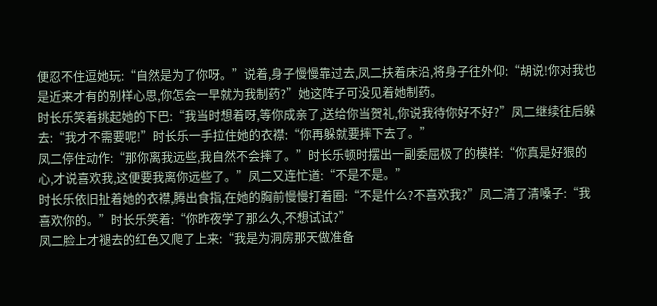便忍不住逗她玩:“自然是为了你呀。”说着,身子慢慢靠过去,凤二扶着床沿,将身子往外仰:“胡说!你对我也是近来才有的别样心思,你怎会一早就为我制药?”她这阵子可没见着她制药。
时长乐笑着挑起她的下巴:“我当时想着呀,等你成亲了,送给你当贺礼,你说我待你好不好?”凤二继续往后躲去:“我才不需要呢!”时长乐一手拉住她的衣襟:“你再躲就要摔下去了。”
凤二停住动作:“那你离我远些,我自然不会摔了。”时长乐顿时摆出一副委屈极了的模样:“你真是好狠的心,才说喜欢我,这便要我离你远些了。”凤二又连忙道:“不是不是。”
时长乐依旧扯着她的衣襟,腾出食指,在她的胸前慢慢打着圈:“不是什么?不喜欢我?”凤二清了清嗓子:“我喜欢你的。”时长乐笑着:“你昨夜学了那么久,不想试试?”
凤二脸上才褪去的红色又爬了上来:“我是为洞房那天做准备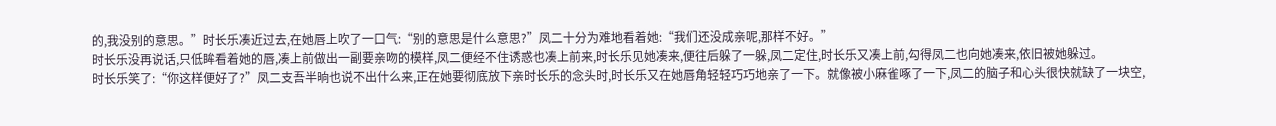的,我没别的意思。”时长乐凑近过去,在她唇上吹了一口气:“别的意思是什么意思?”凤二十分为难地看着她:“我们还没成亲呢,那样不好。”
时长乐没再说话,只低眸看着她的唇,凑上前做出一副要亲吻的模样,凤二便经不住诱惑也凑上前来,时长乐见她凑来,便往后躲了一躲,凤二定住,时长乐又凑上前,勾得凤二也向她凑来,依旧被她躲过。
时长乐笑了:“你这样便好了?”凤二支吾半晌也说不出什么来,正在她要彻底放下亲时长乐的念头时,时长乐又在她唇角轻轻巧巧地亲了一下。就像被小麻雀啄了一下,凤二的脑子和心头很快就缺了一块空,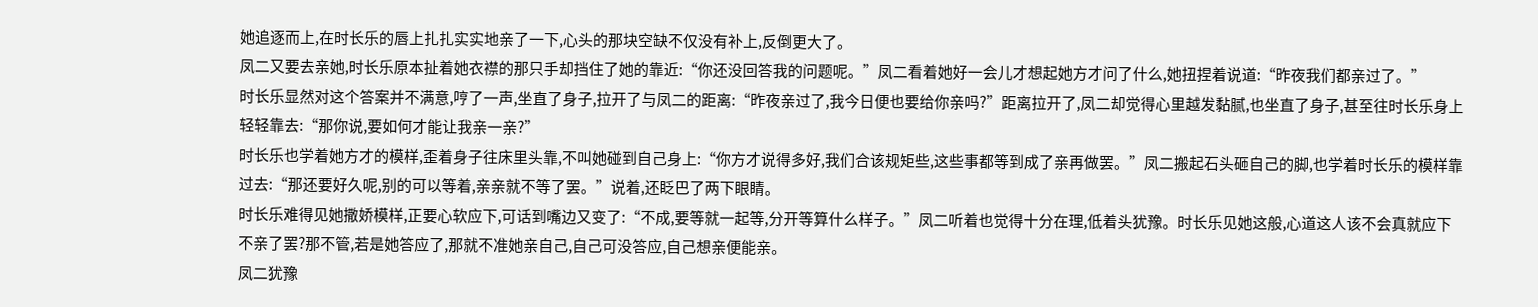她追逐而上,在时长乐的唇上扎扎实实地亲了一下,心头的那块空缺不仅没有补上,反倒更大了。
凤二又要去亲她,时长乐原本扯着她衣襟的那只手却挡住了她的靠近:“你还没回答我的问题呢。”凤二看着她好一会儿才想起她方才问了什么,她扭捏着说道:“昨夜我们都亲过了。”
时长乐显然对这个答案并不满意,哼了一声,坐直了身子,拉开了与凤二的距离:“昨夜亲过了,我今日便也要给你亲吗?”距离拉开了,凤二却觉得心里越发黏腻,也坐直了身子,甚至往时长乐身上轻轻靠去:“那你说,要如何才能让我亲一亲?”
时长乐也学着她方才的模样,歪着身子往床里头靠,不叫她碰到自己身上:“你方才说得多好,我们合该规矩些,这些事都等到成了亲再做罢。”凤二搬起石头砸自己的脚,也学着时长乐的模样靠过去:“那还要好久呢,别的可以等着,亲亲就不等了罢。”说着,还眨巴了两下眼睛。
时长乐难得见她撒娇模样,正要心软应下,可话到嘴边又变了:“不成,要等就一起等,分开等算什么样子。”凤二听着也觉得十分在理,低着头犹豫。时长乐见她这般,心道这人该不会真就应下不亲了罢?那不管,若是她答应了,那就不准她亲自己,自己可没答应,自己想亲便能亲。
凤二犹豫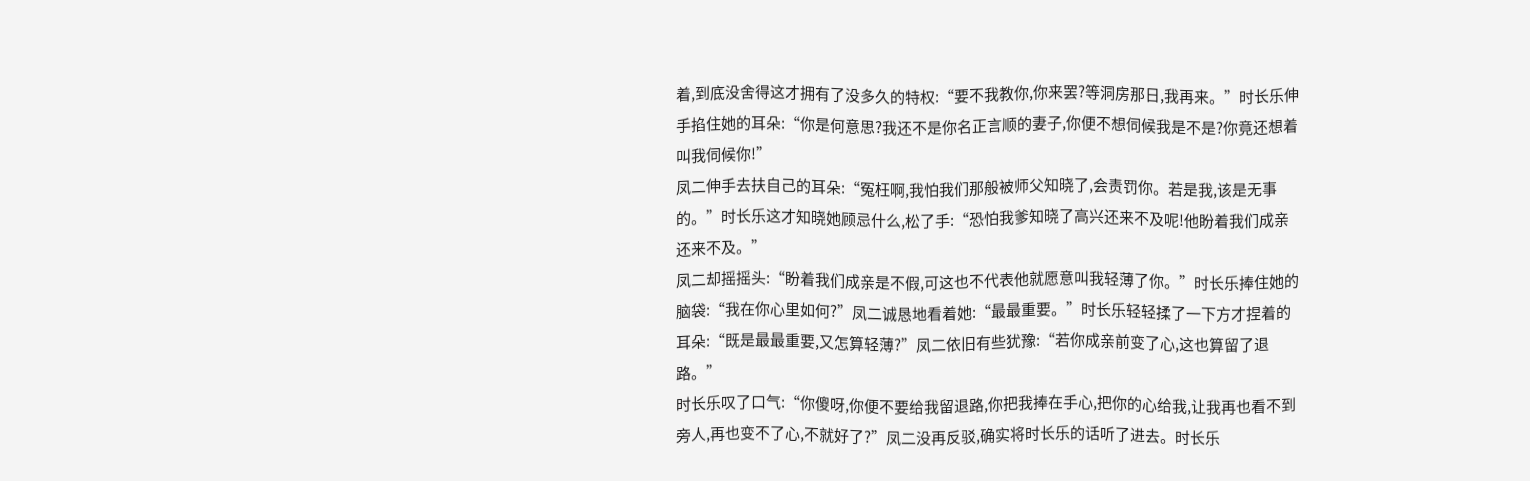着,到底没舍得这才拥有了没多久的特权:“要不我教你,你来罢?等洞房那日,我再来。”时长乐伸手掐住她的耳朵:“你是何意思?我还不是你名正言顺的妻子,你便不想伺候我是不是?你竟还想着叫我伺候你!”
凤二伸手去扶自己的耳朵:“冤枉啊,我怕我们那般被师父知晓了,会责罚你。若是我,该是无事的。”时长乐这才知晓她顾忌什么,松了手:“恐怕我爹知晓了高兴还来不及呢!他盼着我们成亲还来不及。”
凤二却摇摇头:“盼着我们成亲是不假,可这也不代表他就愿意叫我轻薄了你。”时长乐捧住她的脑袋:“我在你心里如何?”凤二诚恳地看着她:“最最重要。”时长乐轻轻揉了一下方才捏着的耳朵:“既是最最重要,又怎算轻薄?”凤二依旧有些犹豫:“若你成亲前变了心,这也算留了退路。”
时长乐叹了口气:“你傻呀,你便不要给我留退路,你把我捧在手心,把你的心给我,让我再也看不到旁人,再也变不了心,不就好了?”凤二没再反驳,确实将时长乐的话听了进去。时长乐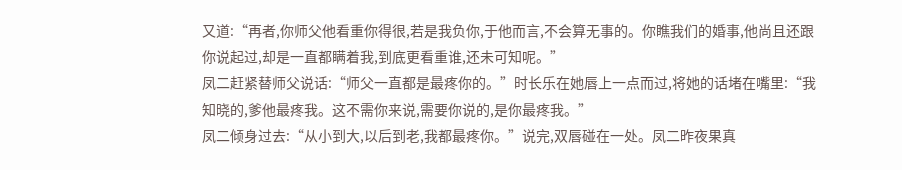又道:“再者,你师父他看重你得很,若是我负你,于他而言,不会算无事的。你瞧我们的婚事,他尚且还跟你说起过,却是一直都瞒着我,到底更看重谁,还未可知呢。”
凤二赶紧替师父说话:“师父一直都是最疼你的。”时长乐在她唇上一点而过,将她的话堵在嘴里:“我知晓的,爹他最疼我。这不需你来说,需要你说的,是你最疼我。”
凤二倾身过去:“从小到大,以后到老,我都最疼你。”说完,双唇碰在一处。凤二昨夜果真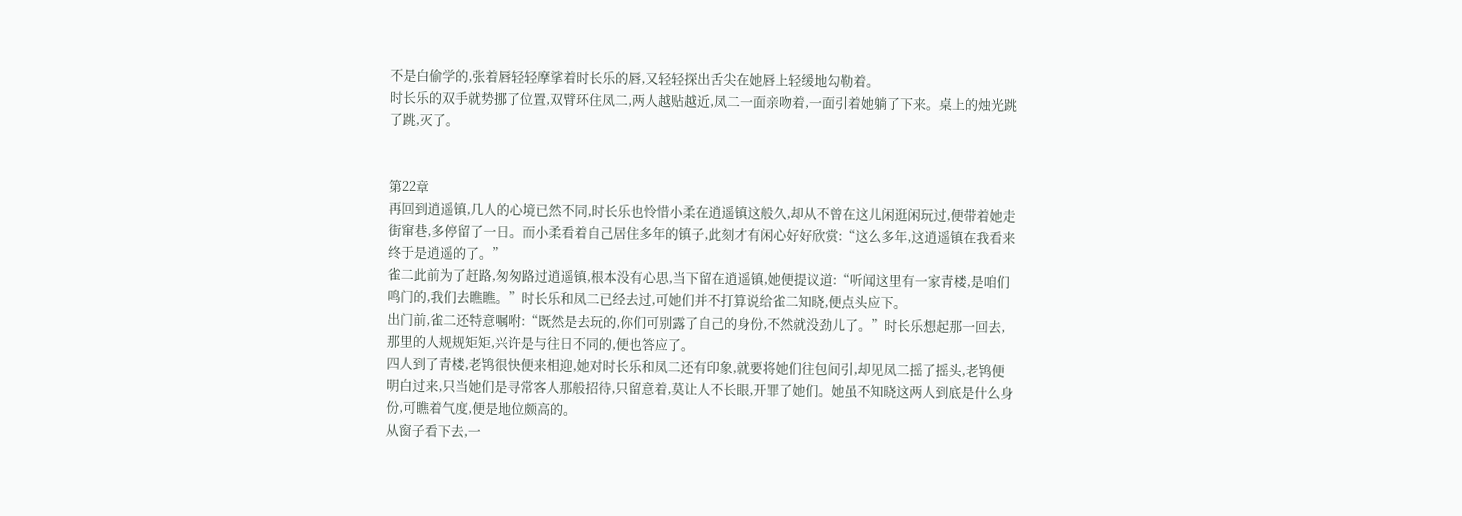不是白偷学的,张着唇轻轻摩挲着时长乐的唇,又轻轻探出舌尖在她唇上轻缓地勾勒着。
时长乐的双手就势挪了位置,双臂环住凤二,两人越贴越近,凤二一面亲吻着,一面引着她躺了下来。桌上的烛光跳了跳,灭了。


第22章
再回到逍遥镇,几人的心境已然不同,时长乐也怜惜小柔在逍遥镇这般久,却从不曾在这儿闲逛闲玩过,便带着她走街窜巷,多停留了一日。而小柔看着自己居住多年的镇子,此刻才有闲心好好欣赏:“这么多年,这逍遥镇在我看来终于是逍遥的了。”
雀二此前为了赶路,匆匆路过逍遥镇,根本没有心思,当下留在逍遥镇,她便提议道:“听闻这里有一家青楼,是咱们鸣门的,我们去瞧瞧。”时长乐和凤二已经去过,可她们并不打算说给雀二知晓,便点头应下。
出门前,雀二还特意嘱咐:“既然是去玩的,你们可别露了自己的身份,不然就没劲儿了。”时长乐想起那一回去,那里的人规规矩矩,兴许是与往日不同的,便也答应了。
四人到了青楼,老鸨很快便来相迎,她对时长乐和凤二还有印象,就要将她们往包间引,却见凤二摇了摇头,老鸨便明白过来,只当她们是寻常客人那般招待,只留意着,莫让人不长眼,开罪了她们。她虽不知晓这两人到底是什么身份,可瞧着气度,便是地位颇高的。
从窗子看下去,一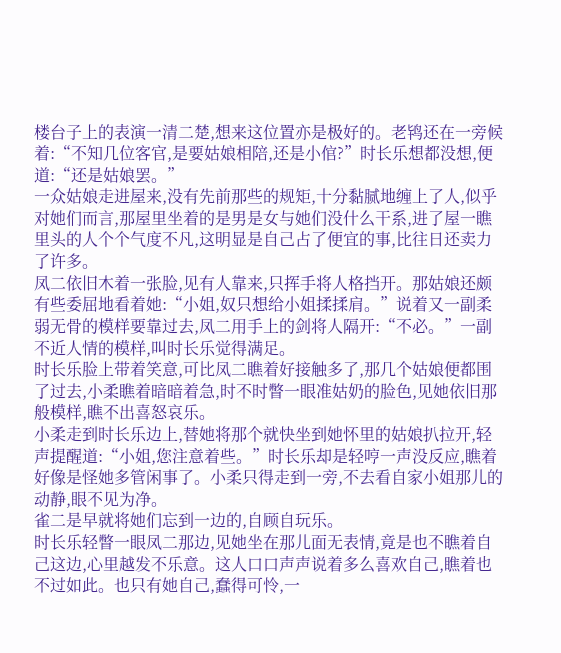楼台子上的表演一清二楚,想来这位置亦是极好的。老鸨还在一旁候着:“不知几位客官,是要姑娘相陪,还是小倌?”时长乐想都没想,便道:“还是姑娘罢。”
一众姑娘走进屋来,没有先前那些的规矩,十分黏腻地缠上了人,似乎对她们而言,那屋里坐着的是男是女与她们没什么干系,进了屋一瞧里头的人个个气度不凡,这明显是自己占了便宜的事,比往日还卖力了许多。
凤二依旧木着一张脸,见有人靠来,只挥手将人格挡开。那姑娘还颇有些委屈地看着她:“小姐,奴只想给小姐揉揉肩。”说着又一副柔弱无骨的模样要靠过去,凤二用手上的剑将人隔开:“不必。”一副不近人情的模样,叫时长乐觉得满足。
时长乐脸上带着笑意,可比凤二瞧着好接触多了,那几个姑娘便都围了过去,小柔瞧着暗暗着急,时不时瞥一眼准姑奶的脸色,见她依旧那般模样,瞧不出喜怒哀乐。
小柔走到时长乐边上,替她将那个就快坐到她怀里的姑娘扒拉开,轻声提醒道:“小姐,您注意着些。”时长乐却是轻哼一声没反应,瞧着好像是怪她多管闲事了。小柔只得走到一旁,不去看自家小姐那儿的动静,眼不见为净。
雀二是早就将她们忘到一边的,自顾自玩乐。
时长乐轻瞥一眼凤二那边,见她坐在那儿面无表情,竟是也不瞧着自己这边,心里越发不乐意。这人口口声声说着多么喜欢自己,瞧着也不过如此。也只有她自己,蠢得可怜,一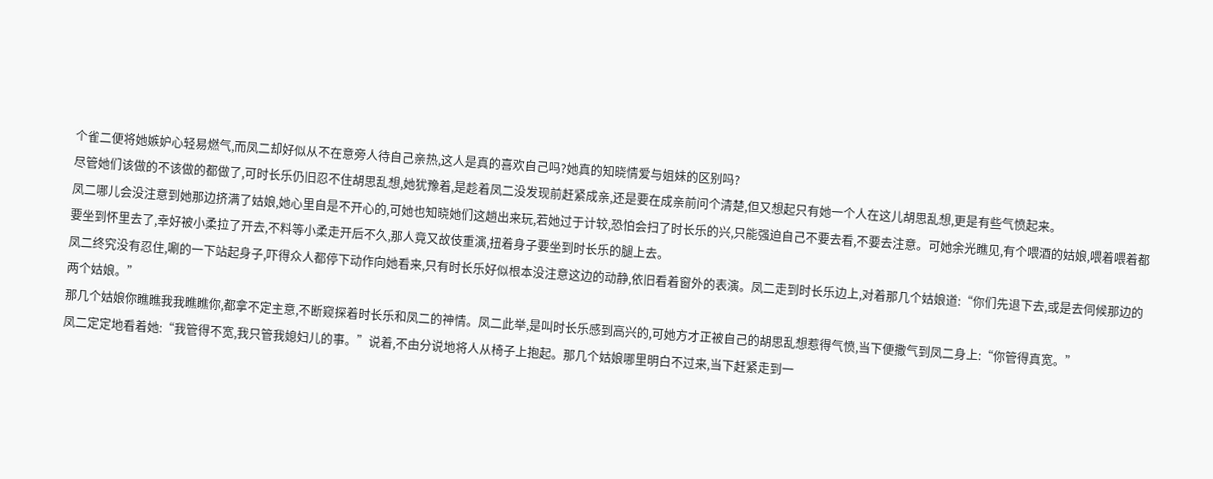个雀二便将她嫉妒心轻易燃气,而凤二却好似从不在意旁人待自己亲热,这人是真的喜欢自己吗?她真的知晓情爱与姐妹的区别吗?
尽管她们该做的不该做的都做了,可时长乐仍旧忍不住胡思乱想,她犹豫着,是趁着凤二没发现前赶紧成亲,还是要在成亲前问个清楚,但又想起只有她一个人在这儿胡思乱想,更是有些气愤起来。
凤二哪儿会没注意到她那边挤满了姑娘,她心里自是不开心的,可她也知晓她们这趟出来玩,若她过于计较,恐怕会扫了时长乐的兴,只能强迫自己不要去看,不要去注意。可她余光瞧见,有个喂酒的姑娘,喂着喂着都要坐到怀里去了,幸好被小柔拉了开去,不料等小柔走开后不久,那人竟又故伎重演,扭着身子要坐到时长乐的腿上去。
凤二终究没有忍住,唰的一下站起身子,吓得众人都停下动作向她看来,只有时长乐好似根本没注意这边的动静,依旧看着窗外的表演。凤二走到时长乐边上,对着那几个姑娘道:“你们先退下去,或是去伺候那边的两个姑娘。”
那几个姑娘你瞧瞧我我瞧瞧你,都拿不定主意,不断窥探着时长乐和凤二的神情。凤二此举,是叫时长乐感到高兴的,可她方才正被自己的胡思乱想惹得气愤,当下便撒气到凤二身上:“你管得真宽。”
凤二定定地看着她:“我管得不宽,我只管我媳妇儿的事。”说着,不由分说地将人从椅子上抱起。那几个姑娘哪里明白不过来,当下赶紧走到一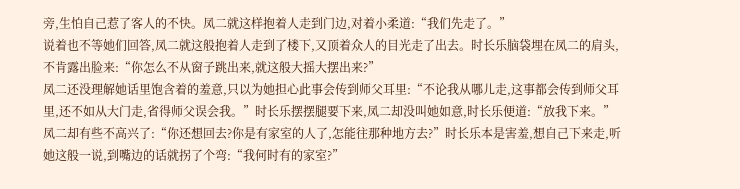旁,生怕自己惹了客人的不快。凤二就这样抱着人走到门边,对着小柔道:“我们先走了。”
说着也不等她们回答,凤二就这般抱着人走到了楼下,又顶着众人的目光走了出去。时长乐脑袋埋在凤二的肩头,不肯露出脸来:“你怎么不从窗子跳出来,就这般大摇大摆出来?”
凤二还没理解她话里饱含着的羞意,只以为她担心此事会传到师父耳里:“不论我从哪儿走,这事都会传到师父耳里,还不如从大门走,省得师父误会我。”时长乐摆摆腿要下来,凤二却没叫她如意,时长乐便道:“放我下来。”
凤二却有些不高兴了:“你还想回去?你是有家室的人了,怎能往那种地方去?”时长乐本是害羞,想自己下来走,听她这般一说,到嘴边的话就拐了个弯:“我何时有的家室?”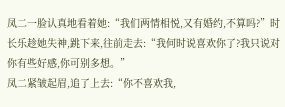凤二一脸认真地看着她:“我们两情相悦,又有婚约,不算吗?”时长乐趁她失神,跳下来,往前走去:“我何时说喜欢你了?我只说对你有些好感,你可别多想。”
凤二紧皱起眉,追了上去:“你不喜欢我,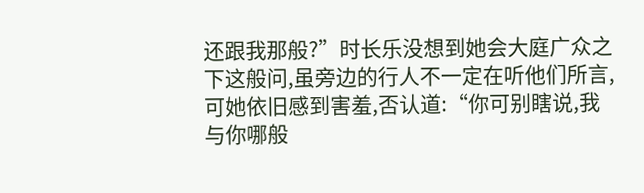还跟我那般?”时长乐没想到她会大庭广众之下这般问,虽旁边的行人不一定在听他们所言,可她依旧感到害羞,否认道:“你可别瞎说,我与你哪般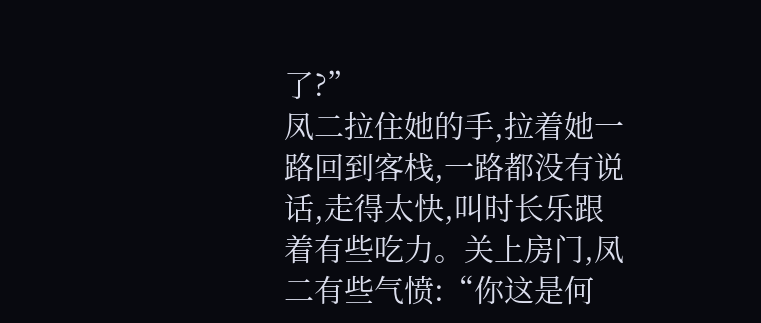了?”
凤二拉住她的手,拉着她一路回到客栈,一路都没有说话,走得太快,叫时长乐跟着有些吃力。关上房门,凤二有些气愤:“你这是何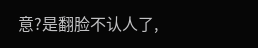意?是翻脸不认人了,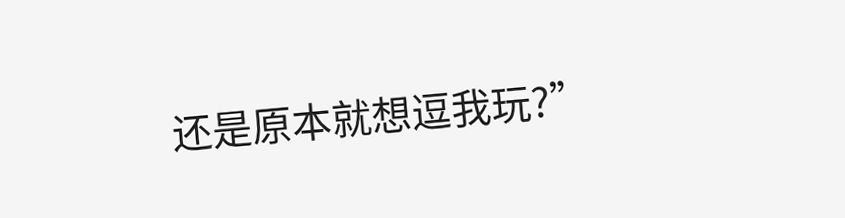还是原本就想逗我玩?”